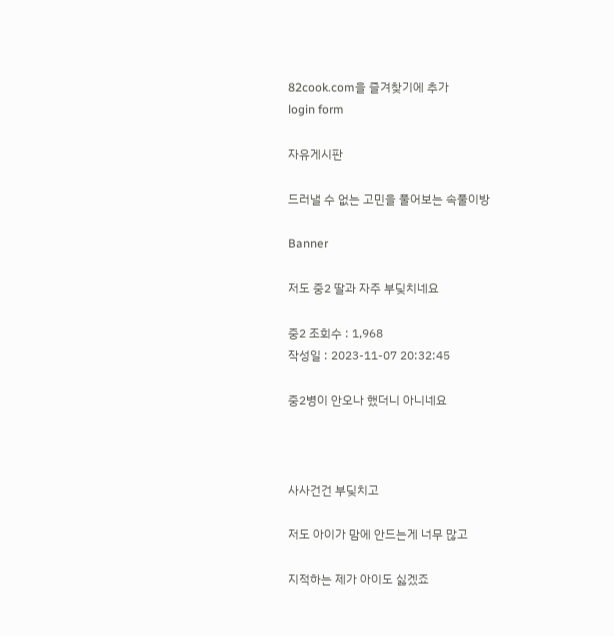82cook.com을 즐겨찾기에 추가
login form

자유게시판

드러낼 수 없는 고민을 풀어보는 속풀이방

Banner

저도 중2 딸과 자주 부딪치네요

중2 조회수 : 1,968
작성일 : 2023-11-07 20:32:45

중2병이 안오나 했더니 아니네요



사사건건 부딪치고

저도 아이가 맘에 안드는게 너무 많고

지적하는 제가 아이도 싫겠죠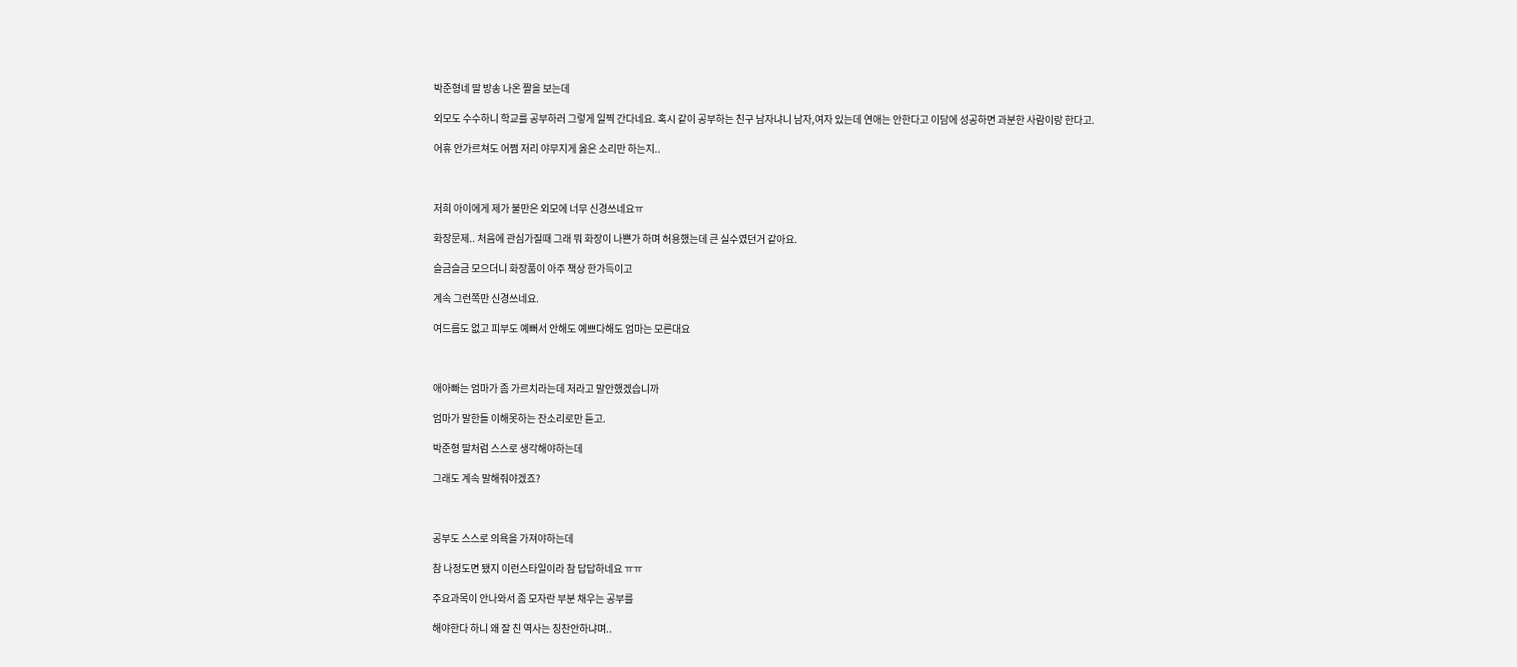박준형네 딸 방송 나온 짤을 보는데

외모도 수수하니 학교를 공부하러 그렇게 일찍 간다네요. 혹시 같이 공부하는 친구 남자냐니 남자,여자 있는데 연애는 안한다고 이담에 성공하면 과분한 사람이랑 한다고.

어휴 안가르쳐도 어쩜 저리 야무지게 옳은 소리만 하는지..



저희 아이에게 제가 불만은 외모에 너무 신경쓰네요ㅠ

화장문제.. 처음에 관심가질때 그래 뭐 화장이 나쁜가 하며 허용했는데 큰 실수였던거 같아요.

슬금슬금 모으더니 화장품이 아주 책상 한가득이고

계속 그런쪽만 신경쓰네요.

여드름도 없고 피부도 예뻐서 안해도 예쁘다해도 엄마는 모른대요



애아빠는 엄마가 좀 가르치라는데 저라고 말안했겠습니까

엄마가 말한들 이해못하는 잔소리로만 듣고.

박준형 딸처럼 스스로 생각해야하는데

그래도 계속 말해줘야겠죠?



공부도 스스로 의욕을 가져야하는데

참 나정도면 됐지 이런스타일이라 참 답답하네요 ㅠㅠ

주요과목이 안나와서 좀 모자란 부분 채우는 공부를

해야한다 하니 왜 잘 친 역사는 칭찬안하냐며..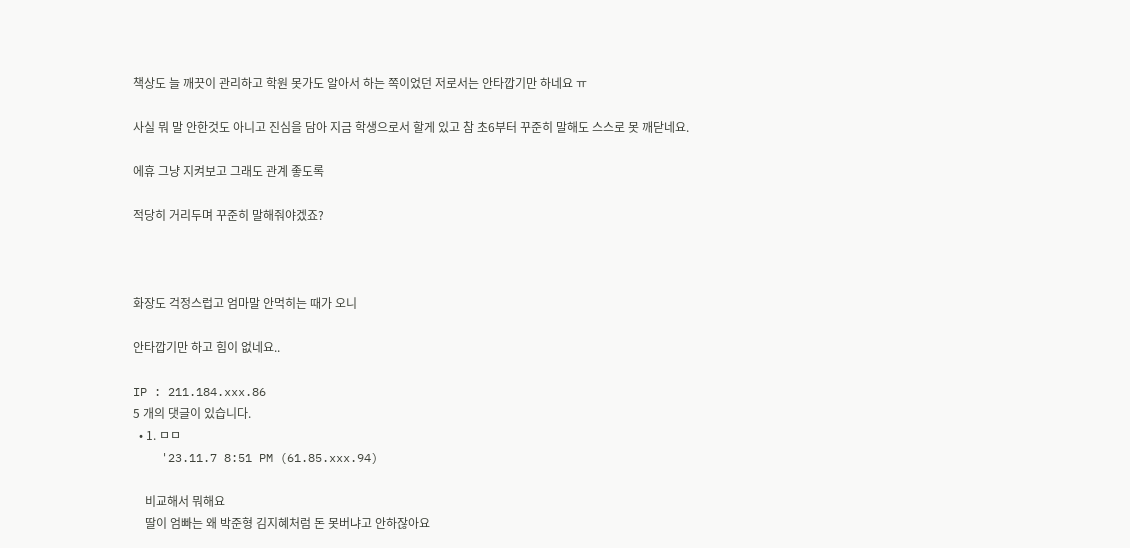책상도 늘 깨끗이 관리하고 학원 못가도 알아서 하는 쪽이었던 저로서는 안타깝기만 하네요 ㅠ

사실 뭐 말 안한것도 아니고 진심을 담아 지금 학생으로서 할게 있고 참 초6부터 꾸준히 말해도 스스로 못 깨닫네요.

에휴 그냥 지켜보고 그래도 관계 좋도록

적당히 거리두며 꾸준히 말해줘야겠죠?



화장도 걱정스럽고 엄마말 안먹히는 때가 오니

안타깝기만 하고 힘이 없네요..

IP : 211.184.xxx.86
5 개의 댓글이 있습니다.
  • 1. ㅁㅁ
    '23.11.7 8:51 PM (61.85.xxx.94)

    비교해서 뭐해요
    딸이 엄빠는 왜 박준형 김지혜처럼 돈 못버냐고 안하잖아요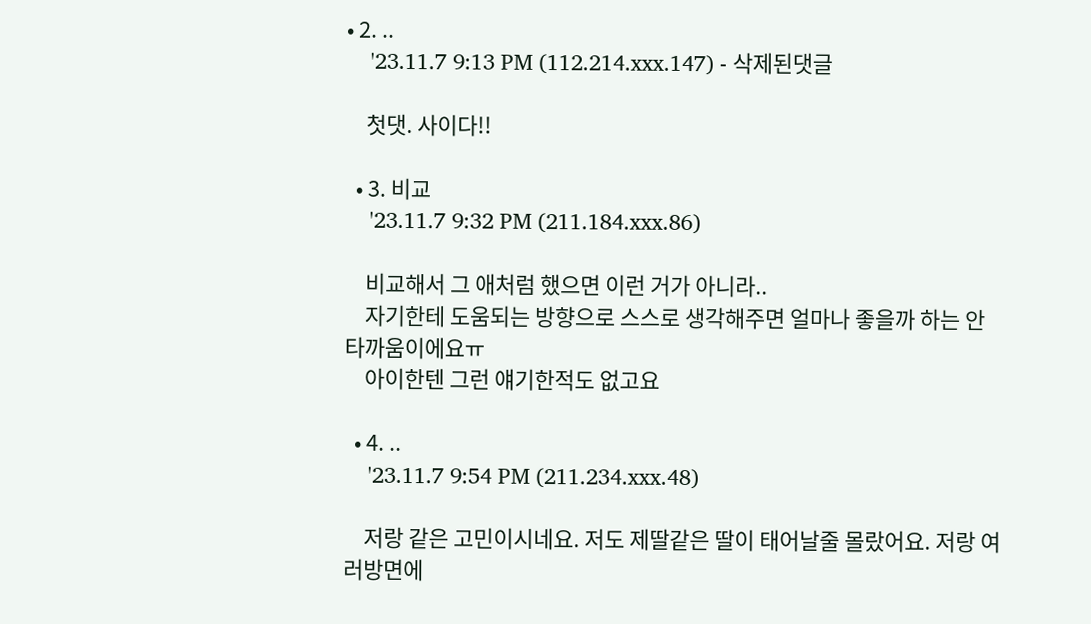• 2. ..
    '23.11.7 9:13 PM (112.214.xxx.147) - 삭제된댓글

    첫댓. 사이다!!

  • 3. 비교
    '23.11.7 9:32 PM (211.184.xxx.86)

    비교해서 그 애처럼 했으면 이런 거가 아니라..
    자기한테 도움되는 방향으로 스스로 생각해주면 얼마나 좋을까 하는 안타까움이에요ㅠ
    아이한텐 그런 얘기한적도 없고요

  • 4. ..
    '23.11.7 9:54 PM (211.234.xxx.48)

    저랑 같은 고민이시네요. 저도 제딸같은 딸이 태어날줄 몰랐어요. 저랑 여러방면에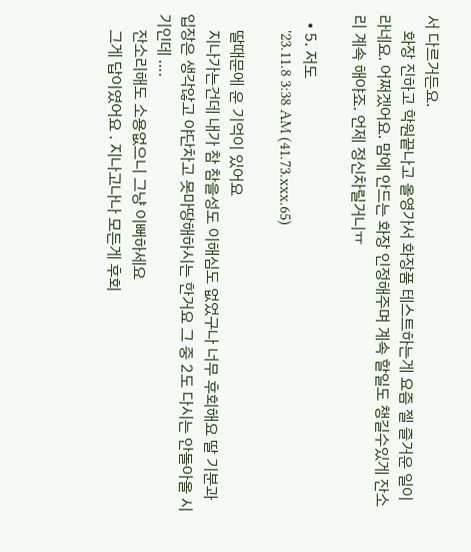서 다르거든요.
    화장 진하고 학원끝나고 올영가서 화장품 테스트하는게 요즘 젤 즐거운 일이라네요. 어쩌겠어요. 맘에 안드는 화장 인정해주며 계속 할일도 챙길수있게 잔소리 계속 해야죠. 언제 정신차릴거니ㅠ

  • 5. 저도
    '23.11.8 3:38 AM (41.73.xxx.65)

    딸때문에 운 기억이 있어요
    지나가는건데 내가 참 참을성도 이해심도 없었구나 너무 후회해요 딸 기분과 입장은 생각않고 야단차고 못마땅해하시는 한거요 그 중 2도 다시는 안돌아올 시기인데 ….
    잔소리해도 소용없으니 그냥 이뻐하세요
    그게 답이였어요 . 지나고나나 모든게 후회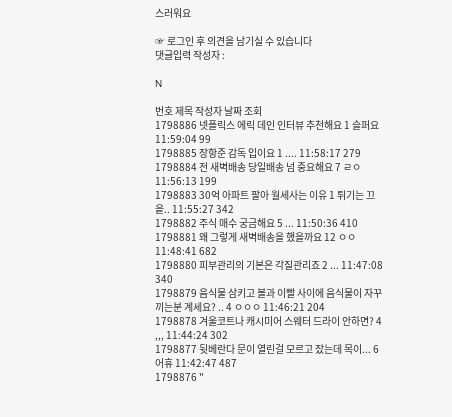스러워요

☞ 로그인 후 의견을 남기실 수 있습니다
댓글입력 작성자 :

N

번호 제목 작성자 날짜 조회
1798886 넷플릭스 에릭 데인 인터뷰 추천해요 1 슬퍼요 11:59:04 99
1798885 장항준 감독 입이요 1 .... 11:58:17 279
1798884 전 새벽배송 당일배송 넘 중요해요 7 ㄹㅇ 11:56:13 199
1798883 30억 아파트 팔아 월세사는 이유 1 튀기는 끄읕.. 11:55:27 342
1798882 주식 매수 궁금해요 5 ... 11:50:36 410
1798881 왜 그렇게 새벽배송을 했을까요 12 ㅇㅇ 11:48:41 682
1798880 피부관리의 기본은 각질관리죠 2 ... 11:47:08 340
1798879 음식물 삼키고 볼과 이빨 사이에 음식물이 자꾸 끼는분 계세요? .. 4 ㅇㅇㅇ 11:46:21 204
1798878 겨울코트나 캐시미어 스웨터 드라이 안하면? 4 ,,, 11:44:24 302
1798877 뒷베란다 문이 열린걸 모르고 잤는데 목이... 6 어휴 11:42:47 487
1798876 "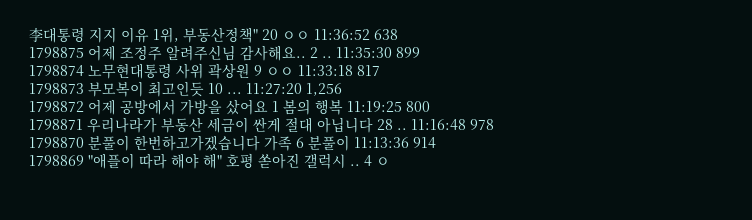李대통령 지지 이유 1위, 부동산정책" 20 ㅇㅇ 11:36:52 638
1798875 어제 조정주 알려주신님 감사해요.. 2 .. 11:35:30 899
1798874 노무현대통령 사위 곽상원 9 ㅇㅇ 11:33:18 817
1798873 부모복이 최고인듯 10 ... 11:27:20 1,256
1798872 어제 공방에서 가방을 샀어요 1 봄의 행복 11:19:25 800
1798871 우리나라가 부동산 세금이 싼게 절대 아닙니다 28 .. 11:16:48 978
1798870 분풀이 한번하고가겠습니다 가족 6 분풀이 11:13:36 914
1798869 "애플이 따라 해야 해" 호평 쏟아진 갤럭시 .. 4 ㅇ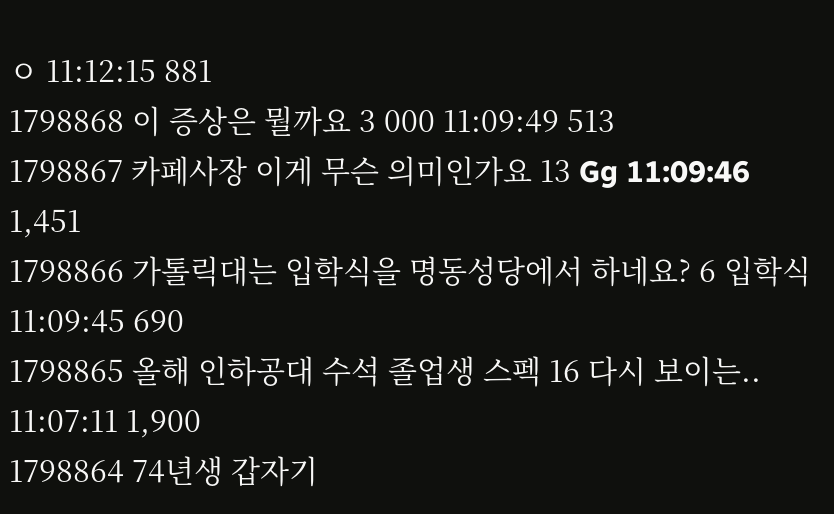ㅇ 11:12:15 881
1798868 이 증상은 뭘까요 3 000 11:09:49 513
1798867 카페사장 이게 무슨 의미인가요 13 Gg 11:09:46 1,451
1798866 가톨릭대는 입학식을 명동성당에서 하네요? 6 입학식 11:09:45 690
1798865 올해 인하공대 수석 졸업생 스펙 16 다시 보이는.. 11:07:11 1,900
1798864 74년생 갑자기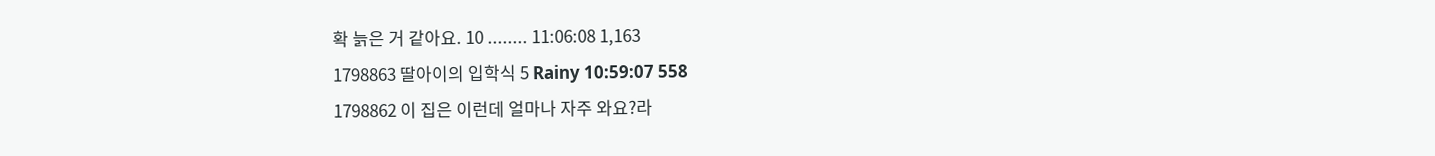확 늙은 거 같아요. 10 ........ 11:06:08 1,163
1798863 딸아이의 입학식 5 Rainy 10:59:07 558
1798862 이 집은 이런데 얼마나 자주 와요?라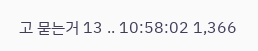고 묻는거 13 .. 10:58:02 1,366